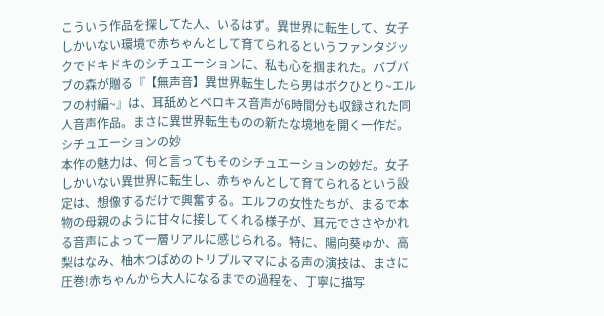こういう作品を探してた人、いるはず。異世界に転生して、女子しかいない環境で赤ちゃんとして育てられるというファンタジックでドキドキのシチュエーションに、私も心を掴まれた。バブバブの森が贈る『【無声音】異世界転生したら男はボクひとり~エルフの村編~』は、耳舐めとベロキス音声が6時間分も収録された同人音声作品。まさに異世界転生ものの新たな境地を開く一作だ。
シチュエーションの妙
本作の魅力は、何と言ってもそのシチュエーションの妙だ。女子しかいない異世界に転生し、赤ちゃんとして育てられるという設定は、想像するだけで興奮する。エルフの女性たちが、まるで本物の母親のように甘々に接してくれる様子が、耳元でささやかれる音声によって一層リアルに感じられる。特に、陽向葵ゅか、高梨はなみ、柚木つばめのトリプルママによる声の演技は、まさに圧巻!赤ちゃんから大人になるまでの過程を、丁寧に描写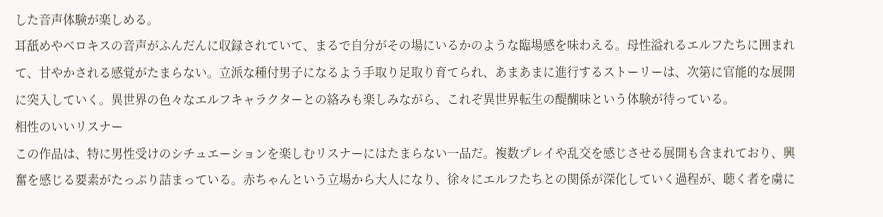した音声体験が楽しめる。
耳舐めやベロキスの音声がふんだんに収録されていて、まるで自分がその場にいるかのような臨場感を味わえる。母性溢れるエルフたちに囲まれて、甘やかされる感覚がたまらない。立派な種付男子になるよう手取り足取り育てられ、あまあまに進行するストーリーは、次第に官能的な展開に突入していく。異世界の色々なエルフキャラクターとの絡みも楽しみながら、これぞ異世界転生の醍醐味という体験が待っている。
相性のいいリスナー
この作品は、特に男性受けのシチュエーションを楽しむリスナーにはたまらない一品だ。複数プレイや乱交を感じさせる展開も含まれており、興奮を感じる要素がたっぷり詰まっている。赤ちゃんという立場から大人になり、徐々にエルフたちとの関係が深化していく過程が、聴く者を虜に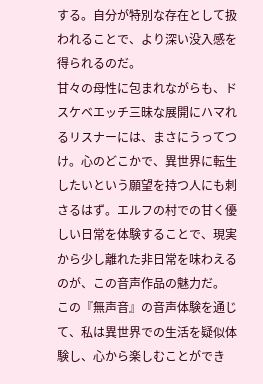する。自分が特別な存在として扱われることで、より深い没入感を得られるのだ。
甘々の母性に包まれながらも、ドスケベエッチ三昧な展開にハマれるリスナーには、まさにうってつけ。心のどこかで、異世界に転生したいという願望を持つ人にも刺さるはず。エルフの村での甘く優しい日常を体験することで、現実から少し離れた非日常を味わえるのが、この音声作品の魅力だ。
この『無声音』の音声体験を通じて、私は異世界での生活を疑似体験し、心から楽しむことができ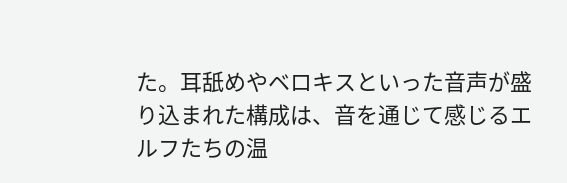た。耳舐めやベロキスといった音声が盛り込まれた構成は、音を通じて感じるエルフたちの温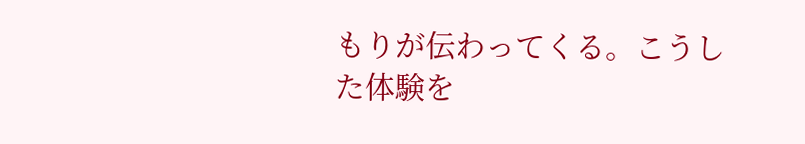もりが伝わってくる。こうした体験を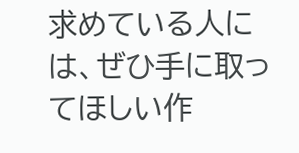求めている人には、ぜひ手に取ってほしい作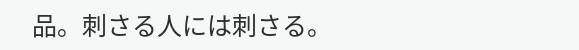品。刺さる人には刺さる。